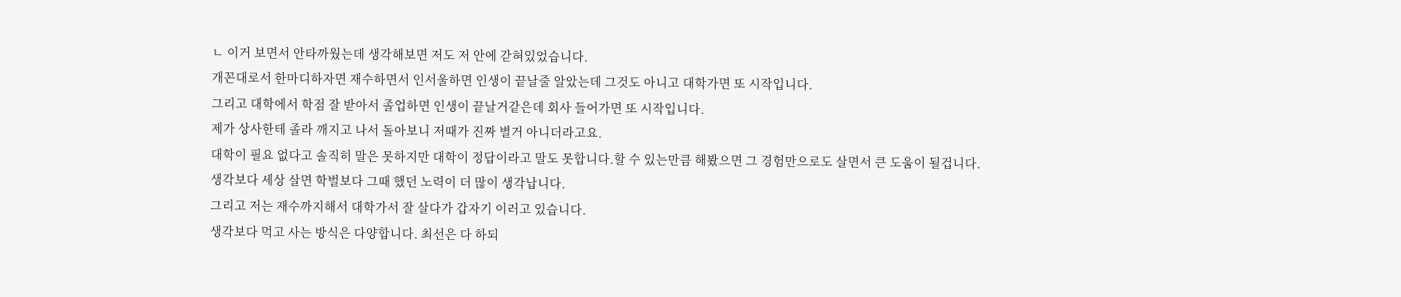ㄴ 이거 보면서 안타까웠는데 생각해보면 저도 저 안에 갇혀있었습니다.
개꼰대로서 한마디하자면 재수하면서 인서울하면 인생이 끝날줄 알았는데 그것도 아니고 대학가면 또 시작입니다.
그리고 대학에서 학점 잘 받아서 졸업하면 인생이 끝날거같은데 회사 들어가면 또 시작입니다.
제가 상사한테 졸라 깨지고 나서 돌아보니 저때가 진짜 별거 아니더라고요.
대학이 필요 없다고 솔직히 말은 못하지만 대학이 정답이라고 말도 못합니다.할 수 있는만큼 해봤으면 그 경험만으로도 살면서 큰 도움이 될겁니다.
생각보다 세상 살면 학벌보다 그때 했던 노력이 더 많이 생각납니다.
그리고 저는 재수까지해서 대학가서 잘 살다가 갑자기 이러고 있습니다.
생각보다 먹고 사는 방식은 다양합니다. 최선은 다 하되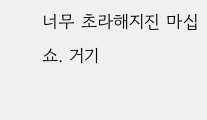너무 초라해지진 마십쇼. 거기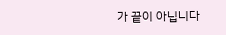가 끝이 아닙니다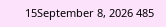15September 8, 2026 485